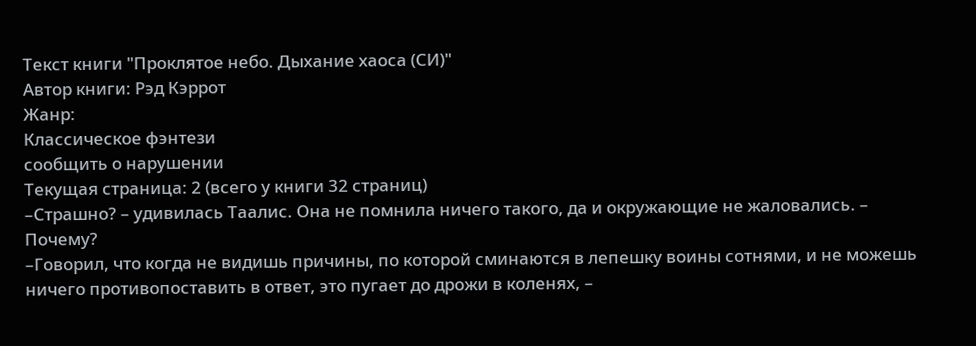Текст книги "Проклятое небо. Дыхание хаоса (СИ)"
Автор книги: Рэд Кэррот
Жанр:
Классическое фэнтези
сообщить о нарушении
Текущая страница: 2 (всего у книги 32 страниц)
–Страшно? – удивилась Таалис. Она не помнила ничего такого, да и окружающие не жаловались. – Почему?
–Говорил, что когда не видишь причины, по которой сминаются в лепешку воины сотнями, и не можешь ничего противопоставить в ответ, это пугает до дрожи в коленях, –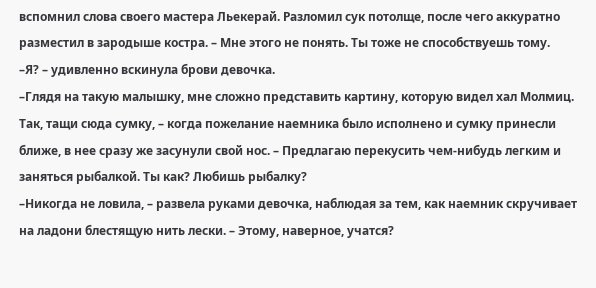вспомнил слова своего мастера Льекерай. Разломил сук потолще, после чего аккуратно разместил в зародыше костра. – Мне этого не понять. Ты тоже не способствуешь тому.
–Я? – удивленно вскинула брови девочка.
–Глядя на такую малышку, мне сложно представить картину, которую видел хал Молмиц. Так, тащи сюда сумку, – когда пожелание наемника было исполнено и сумку принесли ближе, в нее сразу же засунули свой нос. – Предлагаю перекусить чем-нибудь легким и заняться рыбалкой. Ты как? Любишь рыбалку?
–Никогда не ловила, – развела руками девочка, наблюдая за тем, как наемник скручивает на ладони блестящую нить лески. – Этому, наверное, учатся?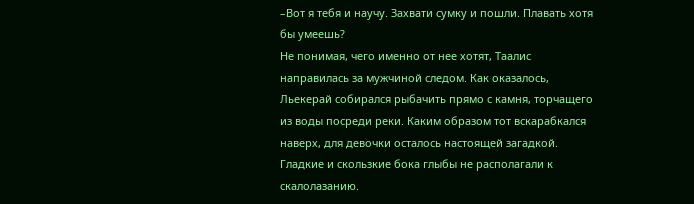–Вот я тебя и научу. Захвати сумку и пошли. Плавать хотя бы умеешь?
Не понимая, чего именно от нее хотят, Таалис направилась за мужчиной следом. Как оказалось, Льекерай собирался рыбачить прямо с камня, торчащего из воды посреди реки. Каким образом тот вскарабкался наверх, для девочки осталось настоящей загадкой. Гладкие и скользкие бока глыбы не располагали к скалолазанию.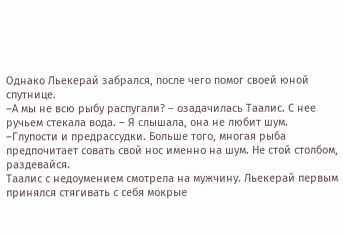Однако Льекерай забрался, после чего помог своей юной спутнице.
–А мы не всю рыбу распугали? – озадачилась Таалис. С нее ручьем стекала вода. – Я слышала, она не любит шум.
–Глупости и предрассудки. Больше того, многая рыба предпочитает совать свой нос именно на шум. Не стой столбом, раздевайся.
Таалис с недоумением смотрела на мужчину. Льекерай первым принялся стягивать с себя мокрые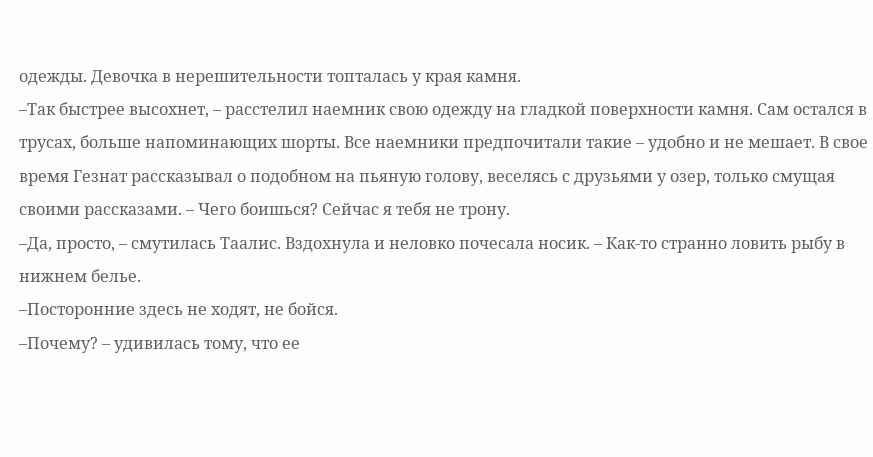одежды. Девочка в нерешительности топталась у края камня.
–Так быстрее высохнет, – расстелил наемник свою одежду на гладкой поверхности камня. Сам остался в трусах, больше напоминающих шорты. Все наемники предпочитали такие – удобно и не мешает. В свое время Гезнат рассказывал о подобном на пьяную голову, веселясь с друзьями у озер, только смущая своими рассказами. – Чего боишься? Сейчас я тебя не трону.
–Да, просто, – смутилась Таалис. Вздохнула и неловко почесала носик. – Как-то странно ловить рыбу в нижнем белье.
–Посторонние здесь не ходят, не бойся.
–Почему? – удивилась тому, что ее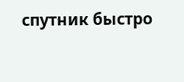спутник быстро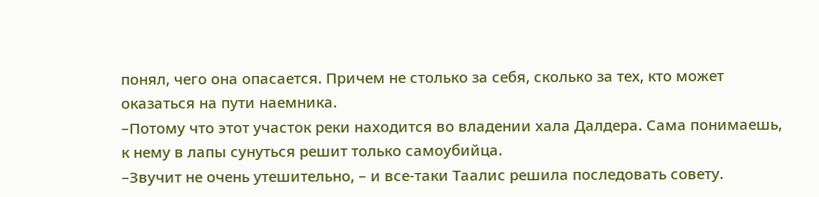понял, чего она опасается. Причем не столько за себя, сколько за тех, кто может оказаться на пути наемника.
–Потому что этот участок реки находится во владении хала Далдера. Сама понимаешь, к нему в лапы сунуться решит только самоубийца.
–Звучит не очень утешительно, – и все-таки Таалис решила последовать совету.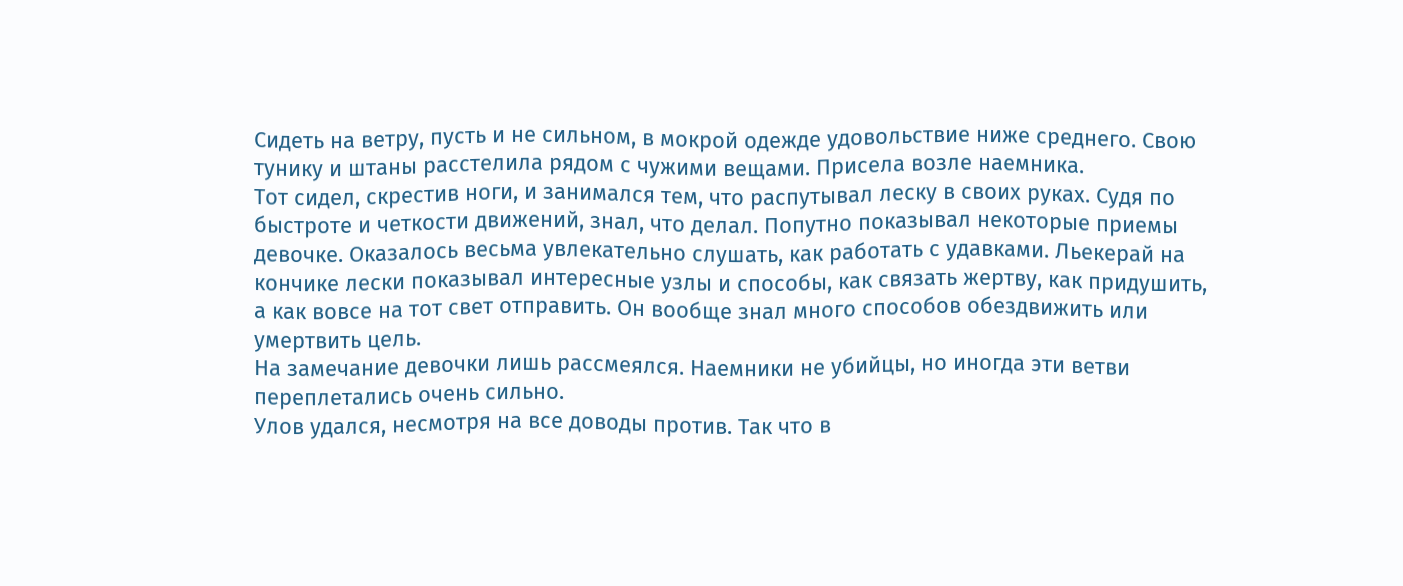Сидеть на ветру, пусть и не сильном, в мокрой одежде удовольствие ниже среднего. Свою тунику и штаны расстелила рядом с чужими вещами. Присела возле наемника.
Тот сидел, скрестив ноги, и занимался тем, что распутывал леску в своих руках. Судя по быстроте и четкости движений, знал, что делал. Попутно показывал некоторые приемы девочке. Оказалось весьма увлекательно слушать, как работать с удавками. Льекерай на кончике лески показывал интересные узлы и способы, как связать жертву, как придушить, а как вовсе на тот свет отправить. Он вообще знал много способов обездвижить или умертвить цель.
На замечание девочки лишь рассмеялся. Наемники не убийцы, но иногда эти ветви переплетались очень сильно.
Улов удался, несмотря на все доводы против. Так что в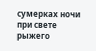сумерках ночи при свете рыжего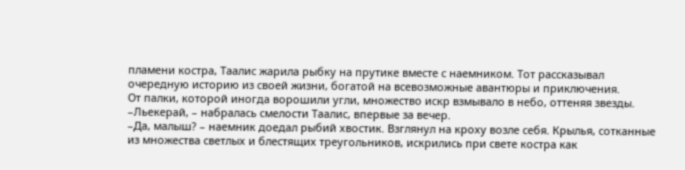пламени костра, Таалис жарила рыбку на прутике вместе с наемником. Тот рассказывал очередную историю из своей жизни, богатой на всевозможные авантюры и приключения.
От палки, которой иногда ворошили угли, множество искр взмывало в небо, оттеняя звезды.
–Льекерай, – набралась смелости Таалис, впервые за вечер.
–Да, малыш? – наемник доедал рыбий хвостик. Взглянул на кроху возле себя. Крылья, сотканные из множества светлых и блестящих треугольников, искрились при свете костра как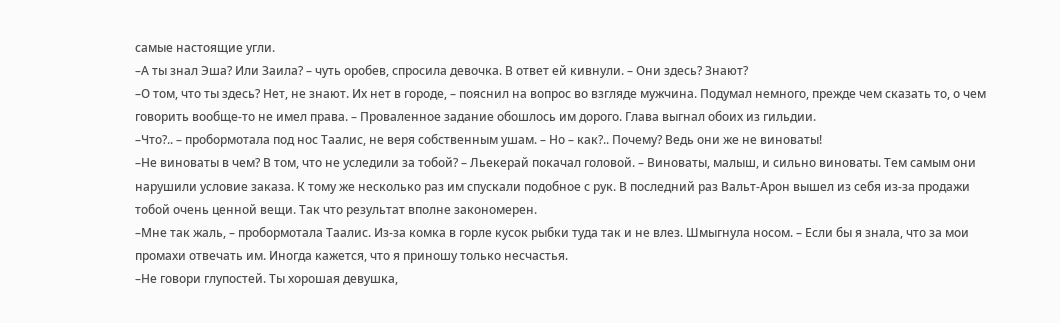самые настоящие угли.
–А ты знал Эша? Или Заила? – чуть оробев, спросила девочка. В ответ ей кивнули. – Они здесь? Знают?
–О том, что ты здесь? Нет, не знают. Их нет в городе, – пояснил на вопрос во взгляде мужчина. Подумал немного, прежде чем сказать то, о чем говорить вообще-то не имел права. – Проваленное задание обошлось им дорого. Глава выгнал обоих из гильдии.
–Что?.. – пробормотала под нос Таалис, не веря собственным ушам. – Но – как?.. Почему? Ведь они же не виноваты!
–Не виноваты в чем? В том, что не уследили за тобой? – Льекерай покачал головой. – Виноваты, малыш, и сильно виноваты. Тем самым они нарушили условие заказа. К тому же несколько раз им спускали подобное с рук. В последний раз Вальт-Арон вышел из себя из-за продажи тобой очень ценной вещи. Так что результат вполне закономерен.
–Мне так жаль, – пробормотала Таалис. Из-за комка в горле кусок рыбки туда так и не влез. Шмыгнула носом. – Если бы я знала, что за мои промахи отвечать им. Иногда кажется, что я приношу только несчастья.
–Не говори глупостей. Ты хорошая девушка,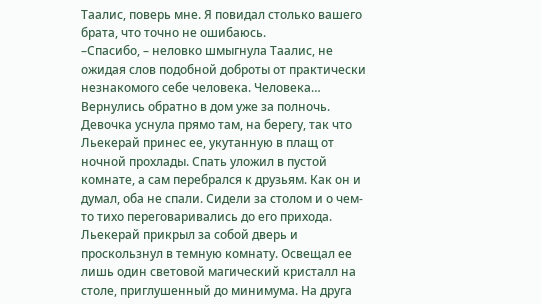Таалис, поверь мне. Я повидал столько вашего брата, что точно не ошибаюсь.
–Спасибо, – неловко шмыгнула Таалис, не ожидая слов подобной доброты от практически незнакомого себе человека. Человека…
Вернулись обратно в дом уже за полночь. Девочка уснула прямо там, на берегу, так что Льекерай принес ее, укутанную в плащ от ночной прохлады. Спать уложил в пустой комнате, а сам перебрался к друзьям. Как он и думал, оба не спали. Сидели за столом и о чем-то тихо переговаривались до его прихода.
Льекерай прикрыл за собой дверь и проскользнул в темную комнату. Освещал ее лишь один световой магический кристалл на столе, приглушенный до минимума. На друга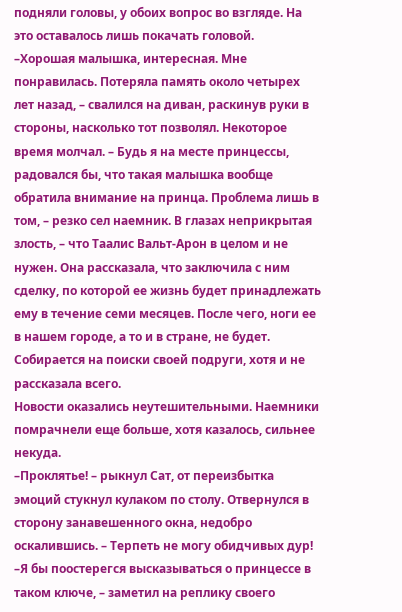подняли головы, у обоих вопрос во взгляде. На это оставалось лишь покачать головой.
–Хорошая малышка, интересная. Мне понравилась. Потеряла память около четырех лет назад, – свалился на диван, раскинув руки в стороны, насколько тот позволял. Некоторое время молчал. – Будь я на месте принцессы, радовался бы, что такая малышка вообще обратила внимание на принца. Проблема лишь в том, – резко сел наемник. В глазах неприкрытая злость, – что Таалис Вальт-Арон в целом и не нужен. Она рассказала, что заключила с ним сделку, по которой ее жизнь будет принадлежать ему в течение семи месяцев. После чего, ноги ее в нашем городе, а то и в стране, не будет. Собирается на поиски своей подруги, хотя и не рассказала всего.
Новости оказались неутешительными. Наемники помрачнели еще больше, хотя казалось, сильнее некуда.
–Проклятье! – рыкнул Сат, от переизбытка эмоций стукнул кулаком по столу. Отвернулся в сторону занавешенного окна, недобро оскалившись. – Терпеть не могу обидчивых дур!
–Я бы поостерегся высказываться о принцессе в таком ключе, – заметил на реплику своего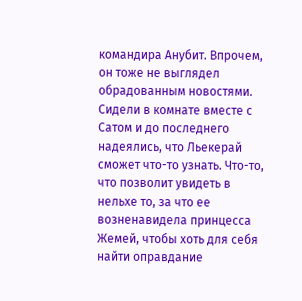командира Анубит. Впрочем, он тоже не выглядел обрадованным новостями.
Сидели в комнате вместе с Сатом и до последнего надеялись, что Льекерай сможет что-то узнать. Что-то, что позволит увидеть в нельхе то, за что ее возненавидела принцесса Жемей, чтобы хоть для себя найти оправдание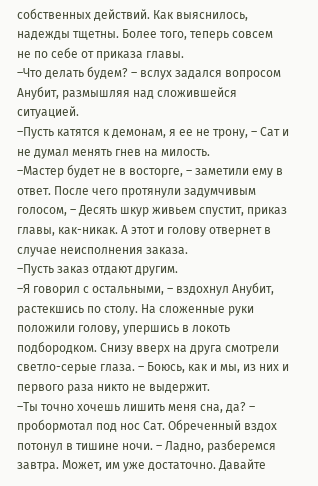собственных действий. Как выяснилось, надежды тщетны. Более того, теперь совсем не по себе от приказа главы.
–Что делать будем? – вслух задался вопросом Анубит, размышляя над сложившейся ситуацией.
–Пусть катятся к демонам, я ее не трону, – Сат и не думал менять гнев на милость.
–Мастер будет не в восторге, – заметили ему в ответ. После чего протянули задумчивым голосом, – Десять шкур живьем спустит, приказ главы, как-никак. А этот и голову отвернет в случае неисполнения заказа.
–Пусть заказ отдают другим.
–Я говорил с остальными, – вздохнул Анубит, растекшись по столу. На сложенные руки положили голову, упершись в локоть подбородком. Снизу вверх на друга смотрели светло-серые глаза. – Боюсь, как и мы, из них и первого раза никто не выдержит.
–Ты точно хочешь лишить меня сна, да? – пробормотал под нос Сат. Обреченный вздох потонул в тишине ночи. – Ладно, разберемся завтра. Может, им уже достаточно. Давайте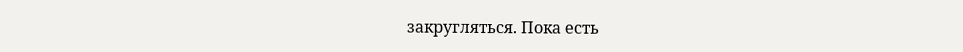закругляться. Пока есть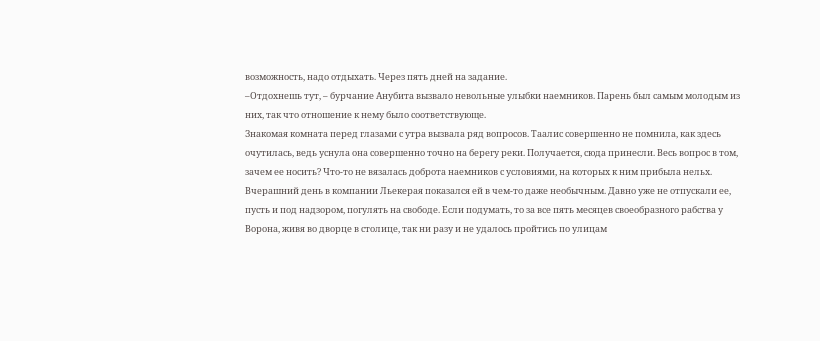возможность, надо отдыхать. Через пять дней на задание.
–Отдохнешь тут, – бурчание Анубита вызвало невольные улыбки наемников. Парень был самым молодым из них, так что отношение к нему было соответствующе.
Знакомая комната перед глазами с утра вызвала ряд вопросов. Таалис совершенно не помнила, как здесь очутилась, ведь уснула она совершенно точно на берегу реки. Получается, сюда принесли. Весь вопрос в том, зачем ее носить? Что-то не вязалась доброта наемников с условиями, на которых к ним прибыла нельх.
Вчерашний день в компании Льекерая показался ей в чем-то даже необычным. Давно уже не отпускали ее, пусть и под надзором, погулять на свободе. Если подумать, то за все пять месяцев своеобразного рабства у Ворона, живя во дворце в столице, так ни разу и не удалось пройтись по улицам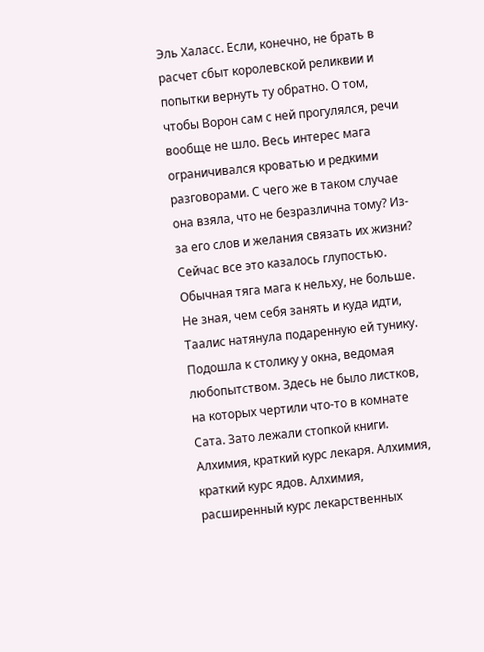Эль Халасс. Если, конечно, не брать в расчет сбыт королевской реликвии и попытки вернуть ту обратно. О том, чтобы Ворон сам с ней прогулялся, речи вообще не шло. Весь интерес мага ограничивался кроватью и редкими разговорами. С чего же в таком случае она взяла, что не безразлична тому? Из-за его слов и желания связать их жизни? Сейчас все это казалось глупостью. Обычная тяга мага к нельху, не больше.
Не зная, чем себя занять и куда идти, Таалис натянула подаренную ей тунику. Подошла к столику у окна, ведомая любопытством. Здесь не было листков, на которых чертили что-то в комнате Сата. Зато лежали стопкой книги.
Алхимия, краткий курс лекаря. Алхимия, краткий курс ядов. Алхимия, расширенный курс лекарственных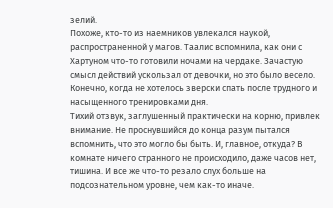зелий.
Похоже, кто-то из наемников увлекался наукой, распространенной у магов. Таалис вспомнила, как они с Хартуном что-то готовили ночами на чердаке. Зачастую смысл действий ускользал от девочки, но это было весело. Конечно, когда не хотелось зверски спать после трудного и насыщенного тренировками дня.
Тихий отзвук, заглушенный практически на корню, привлек внимание. Не проснувшийся до конца разум пытался вспомнить, что это могло бы быть. И, главное, откуда? В комнате ничего странного не происходило, даже часов нет, тишина. И все же что-то резало слух больше на подсознательном уровне, чем как-то иначе.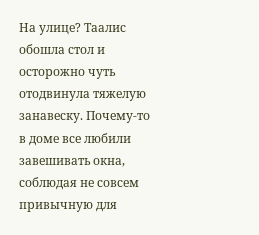На улице? Таалис обошла стол и осторожно чуть отодвинула тяжелую занавеску. Почему-то в доме все любили завешивать окна, соблюдая не совсем привычную для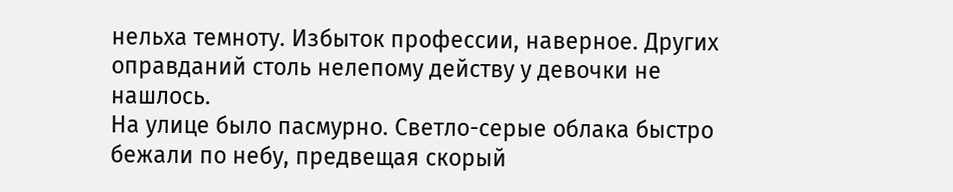нельха темноту. Избыток профессии, наверное. Других оправданий столь нелепому действу у девочки не нашлось.
На улице было пасмурно. Светло-серые облака быстро бежали по небу, предвещая скорый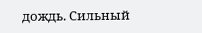дождь. Сильный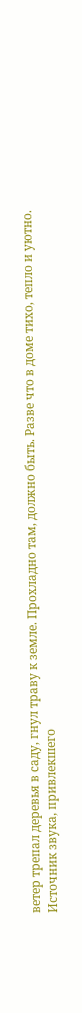ветер трепал деревья в саду, гнул траву к земле. Прохладно там, должно быть. Разве что в доме тихо, тепло и уютно.
Источник звука, привлекшего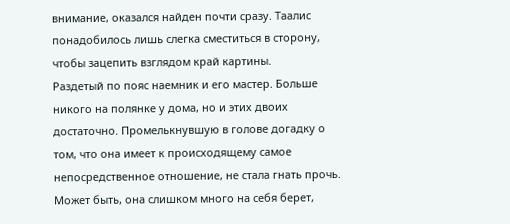внимание, оказался найден почти сразу. Таалис понадобилось лишь слегка сместиться в сторону, чтобы зацепить взглядом край картины.
Раздетый по пояс наемник и его мастер. Больше никого на полянке у дома, но и этих двоих достаточно. Промелькнувшую в голове догадку о том, что она имеет к происходящему самое непосредственное отношение, не стала гнать прочь. Может быть, она слишком много на себя берет,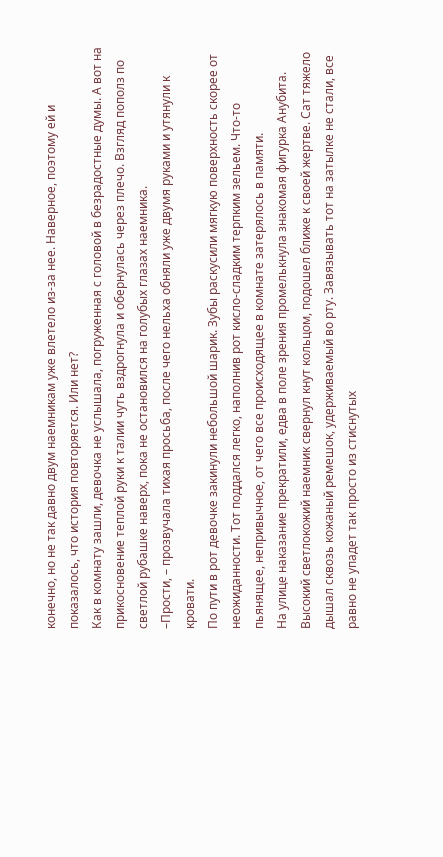конечно, но не так давно двум наемникам уже влетело из-за нее. Наверное, поэтому ей и показалось, что история повторяется. Или нет?
Как в комнату зашли, девочка не услышала, погруженная с головой в безрадостные думы. А вот на прикосновение теплой руки к талии чуть вздрогнула и обернулась через плечо. Взгляд пополз по светлой рубашке наверх, пока не остановился на голубых глазах наемника.
–Прости, – прозвучала тихая просьба, после чего нельха обняли уже двумя руками и утянули к кровати.
По пути в рот девочке закинули небольшой шарик. Зубы раскусили мягкую поверхность скорее от неожиданности. Тот поддался легко, наполнив рот кисло-сладким терпким зельем. Что-то пьянящее, непривычное, от чего все происходящее в комнате затерялось в памяти.
На улице наказание прекратили, едва в поле зрения промелькнула знакомая фигурка Анубита. Высокий светлокожий наемник свернул кнут кольцом, подошел ближе к своей жертве. Сат тяжело дышал сквозь кожаный ремешок, удерживаемый во рту. Завязывать тот на затылке не стали, все равно не упадет так просто из стиснутых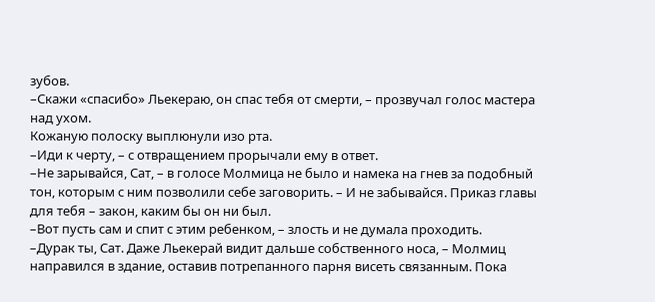зубов.
–Скажи «спасибо» Льекераю, он спас тебя от смерти, – прозвучал голос мастера над ухом.
Кожаную полоску выплюнули изо рта.
–Иди к черту, – с отвращением прорычали ему в ответ.
–Не зарывайся, Сат, – в голосе Молмица не было и намека на гнев за подобный тон, которым с ним позволили себе заговорить. – И не забывайся. Приказ главы для тебя – закон, каким бы он ни был.
–Вот пусть сам и спит с этим ребенком, – злость и не думала проходить.
–Дурак ты, Сат. Даже Льекерай видит дальше собственного носа, – Молмиц направился в здание, оставив потрепанного парня висеть связанным. Пока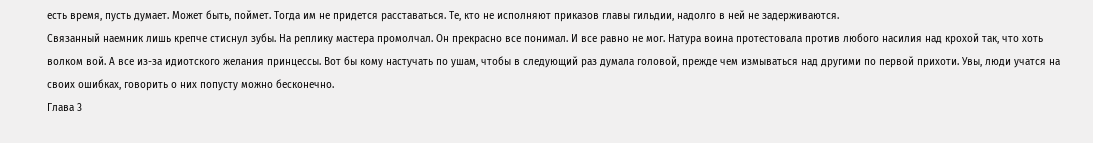есть время, пусть думает. Может быть, поймет. Тогда им не придется расставаться. Те, кто не исполняют приказов главы гильдии, надолго в ней не задерживаются.
Связанный наемник лишь крепче стиснул зубы. На реплику мастера промолчал. Он прекрасно все понимал. И все равно не мог. Натура воина протестовала против любого насилия над крохой так, что хоть волком вой. А все из-за идиотского желания принцессы. Вот бы кому настучать по ушам, чтобы в следующий раз думала головой, прежде чем измываться над другими по первой прихоти. Увы, люди учатся на своих ошибках, говорить о них попусту можно бесконечно.
Глава 3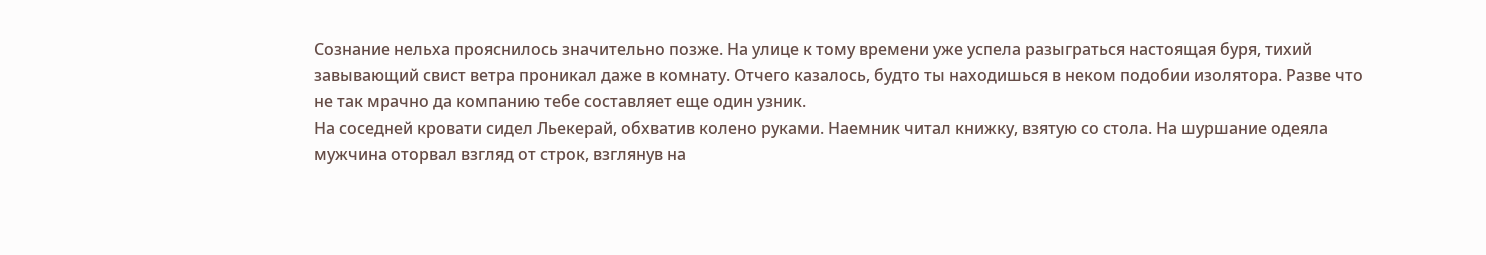Сознание нельха прояснилось значительно позже. На улице к тому времени уже успела разыграться настоящая буря, тихий завывающий свист ветра проникал даже в комнату. Отчего казалось, будто ты находишься в неком подобии изолятора. Разве что не так мрачно да компанию тебе составляет еще один узник.
На соседней кровати сидел Льекерай, обхватив колено руками. Наемник читал книжку, взятую со стола. На шуршание одеяла мужчина оторвал взгляд от строк, взглянув на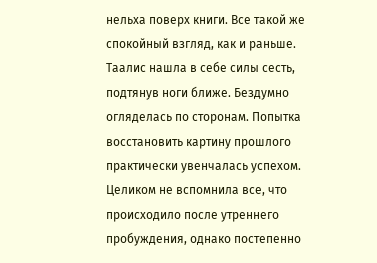нельха поверх книги. Все такой же спокойный взгляд, как и раньше.
Таалис нашла в себе силы сесть, подтянув ноги ближе. Бездумно огляделась по сторонам. Попытка восстановить картину прошлого практически увенчалась успехом. Целиком не вспомнила все, что происходило после утреннего пробуждения, однако постепенно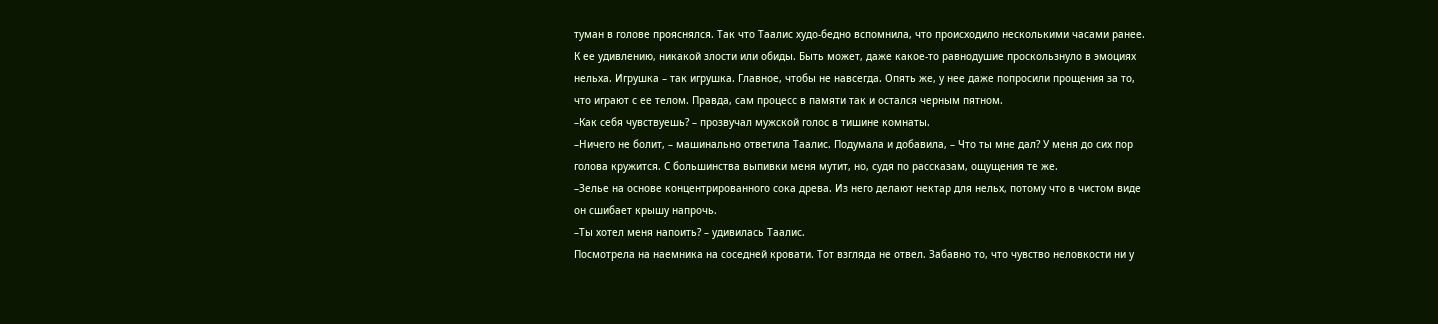туман в голове прояснялся. Так что Таалис худо-бедно вспомнила, что происходило несколькими часами ранее.
К ее удивлению, никакой злости или обиды. Быть может, даже какое-то равнодушие проскользнуло в эмоциях нельха. Игрушка – так игрушка. Главное, чтобы не навсегда. Опять же, у нее даже попросили прощения за то, что играют с ее телом. Правда, сам процесс в памяти так и остался черным пятном.
–Как себя чувствуешь? – прозвучал мужской голос в тишине комнаты.
–Ничего не болит, – машинально ответила Таалис. Подумала и добавила, – Что ты мне дал? У меня до сих пор голова кружится. С большинства выпивки меня мутит, но, судя по рассказам, ощущения те же.
–Зелье на основе концентрированного сока древа. Из него делают нектар для нельх, потому что в чистом виде он сшибает крышу напрочь.
–Ты хотел меня напоить? – удивилась Таалис.
Посмотрела на наемника на соседней кровати. Тот взгляда не отвел. Забавно то, что чувство неловкости ни у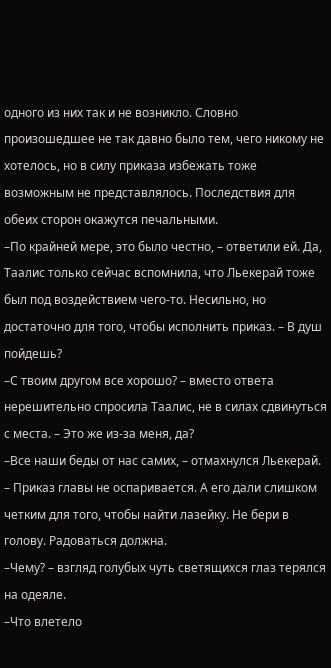одного из них так и не возникло. Словно произошедшее не так давно было тем, чего никому не хотелось, но в силу приказа избежать тоже возможным не представлялось. Последствия для обеих сторон окажутся печальными.
–По крайней мере, это было честно, – ответили ей. Да, Таалис только сейчас вспомнила, что Льекерай тоже был под воздействием чего-то. Несильно, но достаточно для того, чтобы исполнить приказ. – В душ пойдешь?
–С твоим другом все хорошо? – вместо ответа нерешительно спросила Таалис, не в силах сдвинуться с места. – Это же из-за меня, да?
–Все наши беды от нас самих, – отмахнулся Льекерай. – Приказ главы не оспаривается. А его дали слишком четким для того, чтобы найти лазейку. Не бери в голову. Радоваться должна.
–Чему? – взгляд голубых чуть светящихся глаз терялся на одеяле.
–Что влетело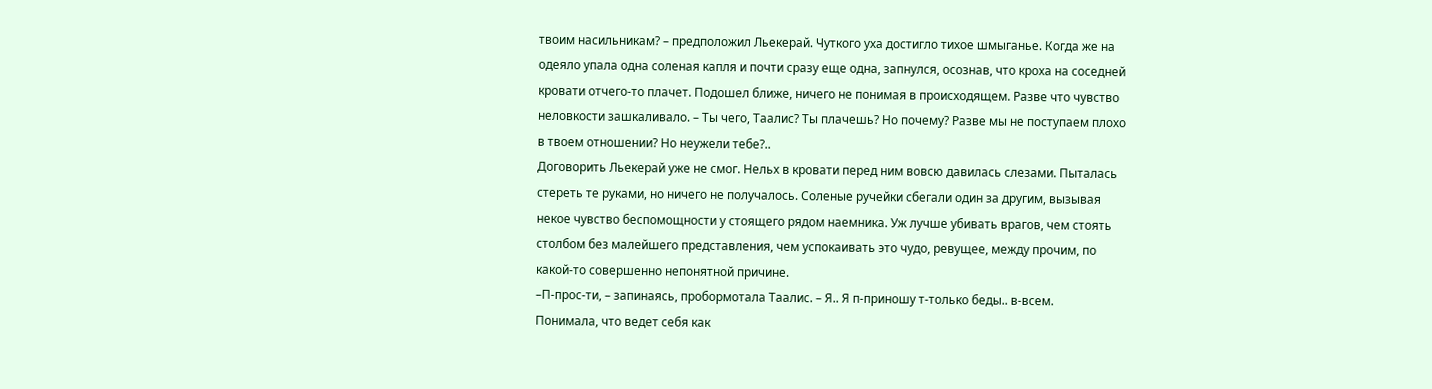твоим насильникам? – предположил Льекерай. Чуткого уха достигло тихое шмыганье. Когда же на одеяло упала одна соленая капля и почти сразу еще одна, запнулся, осознав, что кроха на соседней кровати отчего-то плачет. Подошел ближе, ничего не понимая в происходящем. Разве что чувство неловкости зашкаливало. – Ты чего, Таалис? Ты плачешь? Но почему? Разве мы не поступаем плохо в твоем отношении? Но неужели тебе?..
Договорить Льекерай уже не смог. Нельх в кровати перед ним вовсю давилась слезами. Пыталась стереть те руками, но ничего не получалось. Соленые ручейки сбегали один за другим, вызывая некое чувство беспомощности у стоящего рядом наемника. Уж лучше убивать врагов, чем стоять столбом без малейшего представления, чем успокаивать это чудо, ревущее, между прочим, по какой-то совершенно непонятной причине.
–П-прос-ти, – запинаясь, пробормотала Таалис. – Я.. Я п-приношу т-только беды.. в-всем.
Понимала, что ведет себя как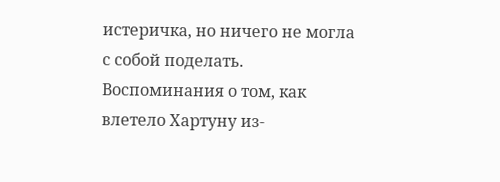истеричка, но ничего не могла с собой поделать. Воспоминания о том, как влетело Хартуну из-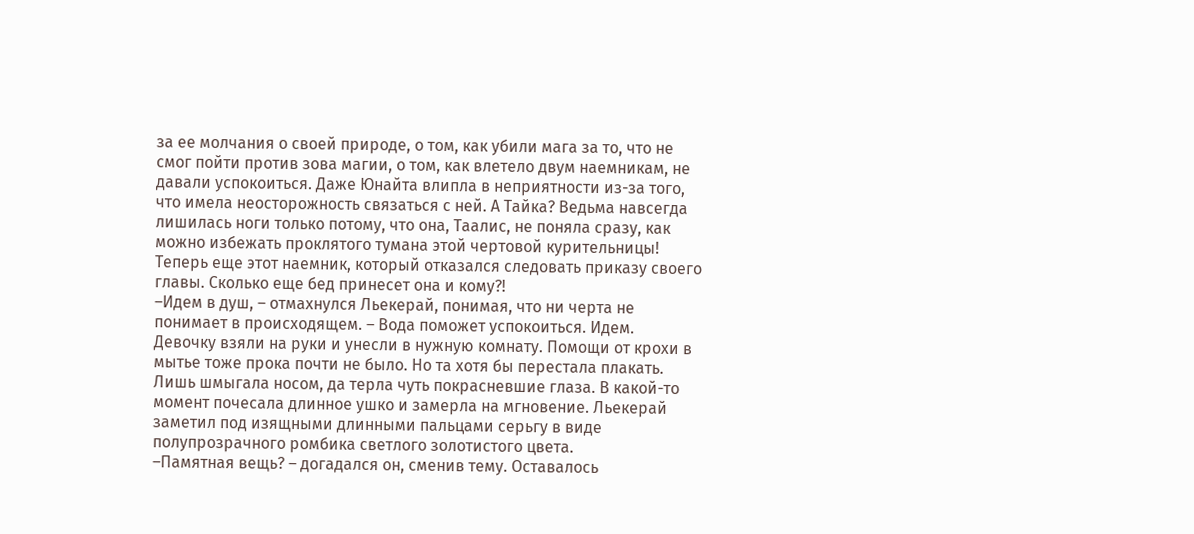за ее молчания о своей природе, о том, как убили мага за то, что не смог пойти против зова магии, о том, как влетело двум наемникам, не давали успокоиться. Даже Юнайта влипла в неприятности из-за того, что имела неосторожность связаться с ней. А Тайка? Ведьма навсегда лишилась ноги только потому, что она, Таалис, не поняла сразу, как можно избежать проклятого тумана этой чертовой курительницы! Теперь еще этот наемник, который отказался следовать приказу своего главы. Сколько еще бед принесет она и кому?!
–Идем в душ, – отмахнулся Льекерай, понимая, что ни черта не понимает в происходящем. – Вода поможет успокоиться. Идем.
Девочку взяли на руки и унесли в нужную комнату. Помощи от крохи в мытье тоже прока почти не было. Но та хотя бы перестала плакать. Лишь шмыгала носом, да терла чуть покрасневшие глаза. В какой-то момент почесала длинное ушко и замерла на мгновение. Льекерай заметил под изящными длинными пальцами серьгу в виде полупрозрачного ромбика светлого золотистого цвета.
–Памятная вещь? – догадался он, сменив тему. Оставалось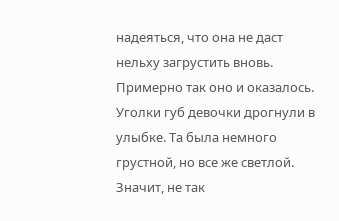надеяться, что она не даст нельху загрустить вновь.
Примерно так оно и оказалось. Уголки губ девочки дрогнули в улыбке. Та была немного грустной, но все же светлой. Значит, не так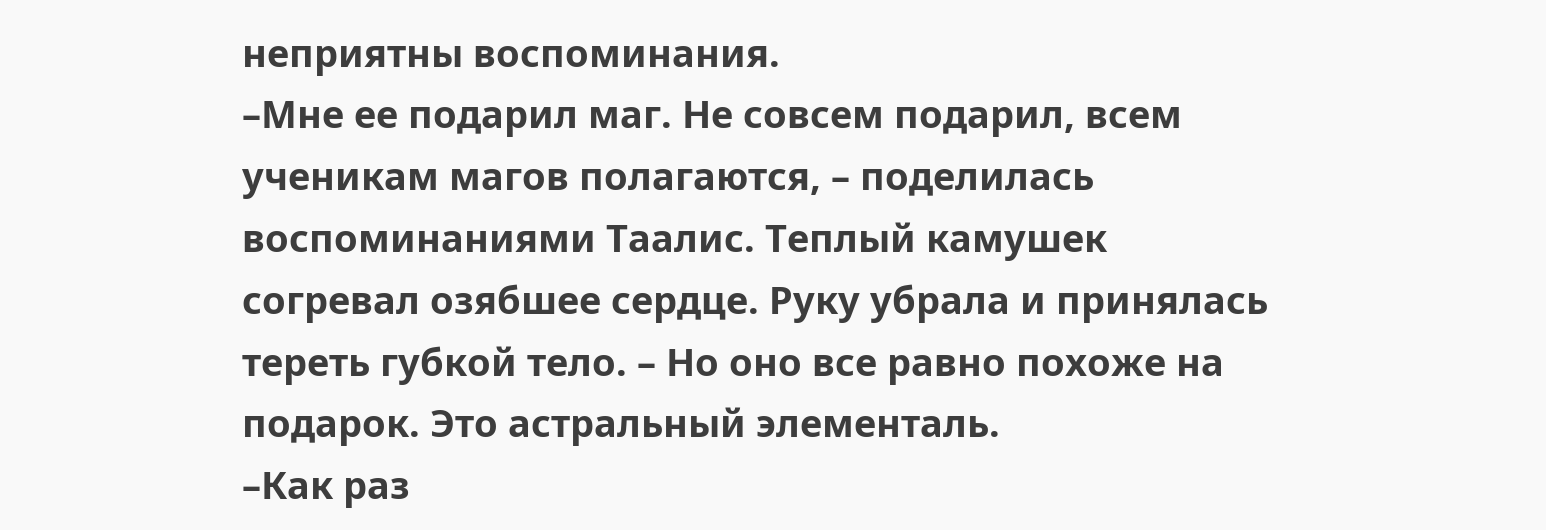неприятны воспоминания.
–Мне ее подарил маг. Не совсем подарил, всем ученикам магов полагаются, – поделилась воспоминаниями Таалис. Теплый камушек согревал озябшее сердце. Руку убрала и принялась тереть губкой тело. – Но оно все равно похоже на подарок. Это астральный элементаль.
–Как раз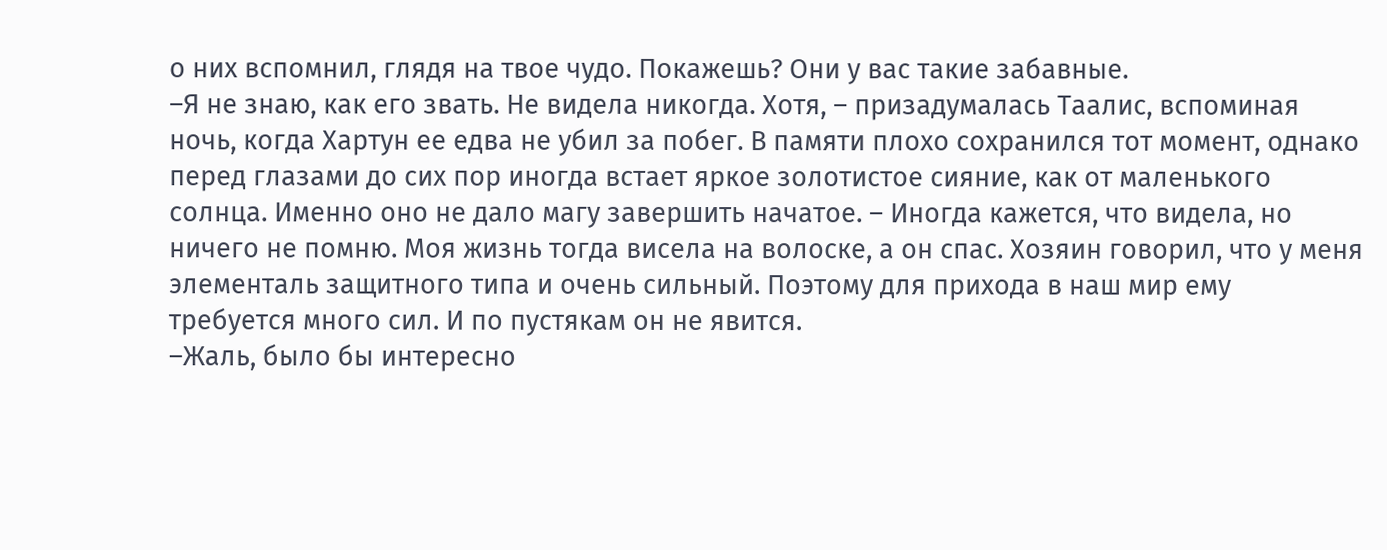о них вспомнил, глядя на твое чудо. Покажешь? Они у вас такие забавные.
–Я не знаю, как его звать. Не видела никогда. Хотя, – призадумалась Таалис, вспоминая ночь, когда Хартун ее едва не убил за побег. В памяти плохо сохранился тот момент, однако перед глазами до сих пор иногда встает яркое золотистое сияние, как от маленького солнца. Именно оно не дало магу завершить начатое. – Иногда кажется, что видела, но ничего не помню. Моя жизнь тогда висела на волоске, а он спас. Хозяин говорил, что у меня элементаль защитного типа и очень сильный. Поэтому для прихода в наш мир ему требуется много сил. И по пустякам он не явится.
–Жаль, было бы интересно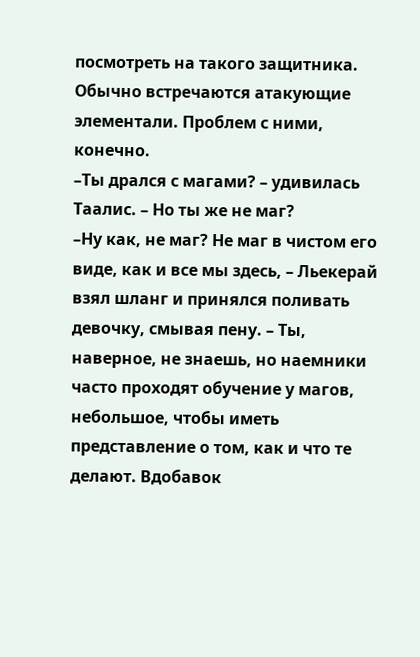посмотреть на такого защитника. Обычно встречаются атакующие элементали. Проблем с ними, конечно.
–Ты дрался с магами? – удивилась Таалис. – Но ты же не маг?
–Ну как, не маг? Не маг в чистом его виде, как и все мы здесь, – Льекерай взял шланг и принялся поливать девочку, смывая пену. – Ты, наверное, не знаешь, но наемники часто проходят обучение у магов, небольшое, чтобы иметь представление о том, как и что те делают. Вдобавок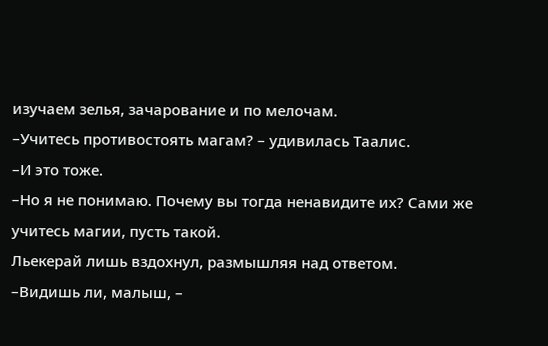изучаем зелья, зачарование и по мелочам.
–Учитесь противостоять магам? – удивилась Таалис.
–И это тоже.
–Но я не понимаю. Почему вы тогда ненавидите их? Сами же учитесь магии, пусть такой.
Льекерай лишь вздохнул, размышляя над ответом.
–Видишь ли, малыш, –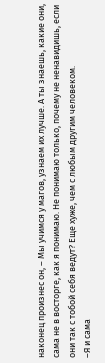наконец произнес он, – Мы учимся у магов, узнаем их лучше. А ты знаешь, какие они, сама не в восторге, как я понимаю. Не понимаю только, почему не ненавидишь, если они так с тобой себя ведут? Еще хуже, чем с любым другим человеком.
–Я и сама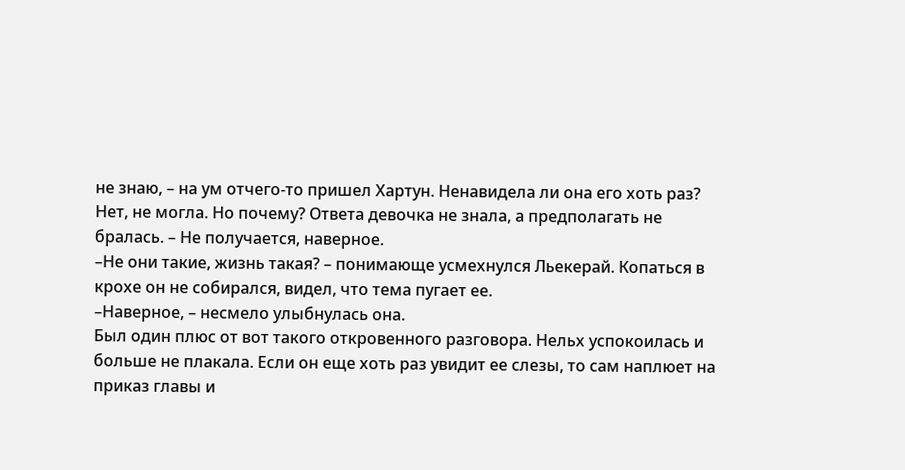не знаю, – на ум отчего-то пришел Хартун. Ненавидела ли она его хоть раз? Нет, не могла. Но почему? Ответа девочка не знала, а предполагать не бралась. – Не получается, наверное.
–Не они такие, жизнь такая? – понимающе усмехнулся Льекерай. Копаться в крохе он не собирался, видел, что тема пугает ее.
–Наверное, – несмело улыбнулась она.
Был один плюс от вот такого откровенного разговора. Нельх успокоилась и больше не плакала. Если он еще хоть раз увидит ее слезы, то сам наплюет на приказ главы и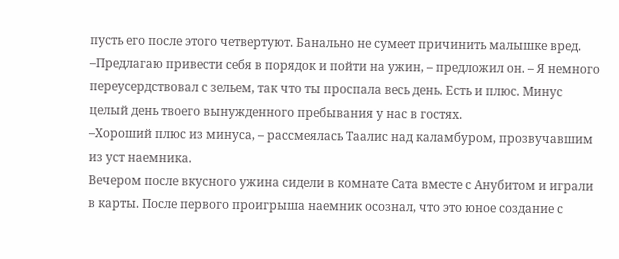пусть его после этого четвертуют. Банально не сумеет причинить малышке вред.
–Предлагаю привести себя в порядок и пойти на ужин, – предложил он. – Я немного переусердствовал с зельем, так что ты проспала весь день. Есть и плюс. Минус целый день твоего вынужденного пребывания у нас в гостях.
–Хороший плюс из минуса, – рассмеялась Таалис над каламбуром, прозвучавшим из уст наемника.
Вечером после вкусного ужина сидели в комнате Сата вместе с Анубитом и играли в карты. После первого проигрыша наемник осознал, что это юное создание с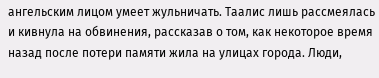ангельским лицом умеет жульничать. Таалис лишь рассмеялась и кивнула на обвинения, рассказав о том, как некоторое время назад после потери памяти жила на улицах города. Люди,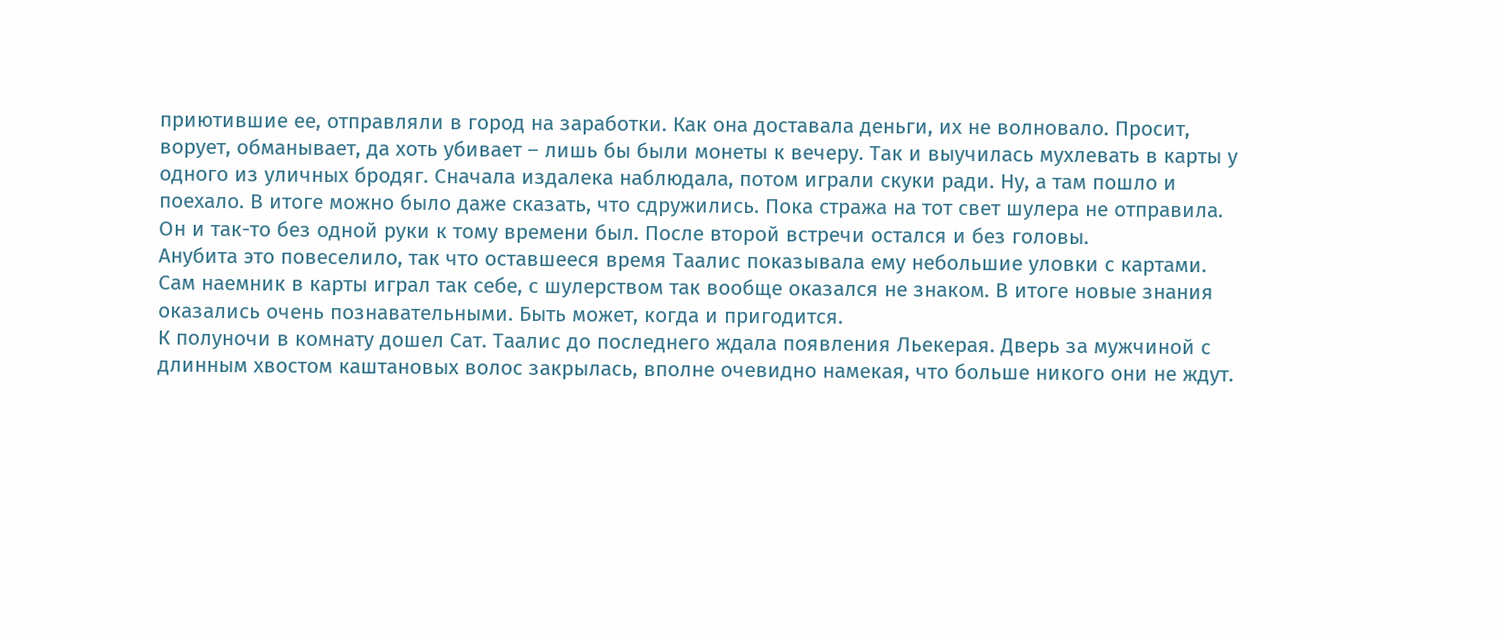приютившие ее, отправляли в город на заработки. Как она доставала деньги, их не волновало. Просит, ворует, обманывает, да хоть убивает – лишь бы были монеты к вечеру. Так и выучилась мухлевать в карты у одного из уличных бродяг. Сначала издалека наблюдала, потом играли скуки ради. Ну, а там пошло и поехало. В итоге можно было даже сказать, что сдружились. Пока стража на тот свет шулера не отправила. Он и так-то без одной руки к тому времени был. После второй встречи остался и без головы.
Анубита это повеселило, так что оставшееся время Таалис показывала ему небольшие уловки с картами. Сам наемник в карты играл так себе, с шулерством так вообще оказался не знаком. В итоге новые знания оказались очень познавательными. Быть может, когда и пригодится.
К полуночи в комнату дошел Сат. Таалис до последнего ждала появления Льекерая. Дверь за мужчиной с длинным хвостом каштановых волос закрылась, вполне очевидно намекая, что больше никого они не ждут.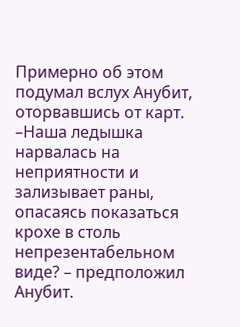Примерно об этом подумал вслух Анубит, оторвавшись от карт.
–Наша ледышка нарвалась на неприятности и зализывает раны, опасаясь показаться крохе в столь непрезентабельном виде? – предположил Анубит.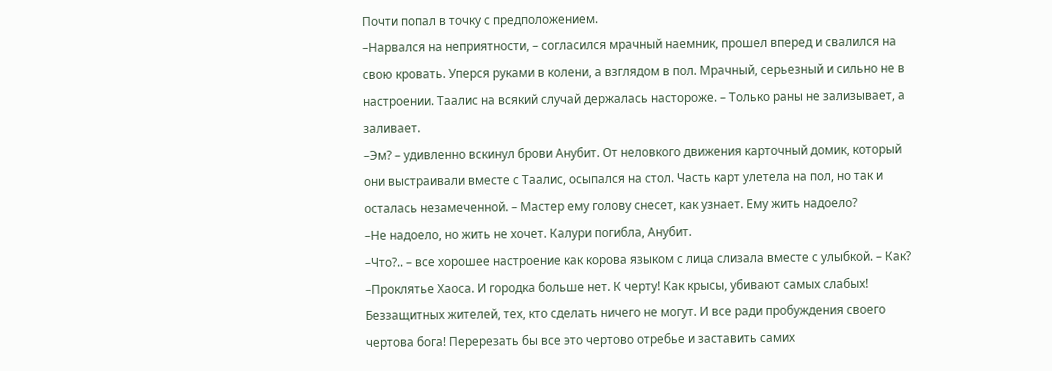Почти попал в точку с предположением.
–Нарвался на неприятности, – согласился мрачный наемник, прошел вперед и свалился на свою кровать. Уперся руками в колени, а взглядом в пол. Мрачный, серьезный и сильно не в настроении. Таалис на всякий случай держалась настороже. – Только раны не зализывает, а заливает.
–Эм? – удивленно вскинул брови Анубит. От неловкого движения карточный домик, который они выстраивали вместе с Таалис, осыпался на стол. Часть карт улетела на пол, но так и осталась незамеченной. – Мастер ему голову снесет, как узнает. Ему жить надоело?
–Не надоело, но жить не хочет. Калури погибла, Анубит.
–Что?.. – все хорошее настроение как корова языком с лица слизала вместе с улыбкой. – Как?
–Проклятье Хаоса. И городка больше нет. К черту! Как крысы, убивают самых слабых! Беззащитных жителей, тех, кто сделать ничего не могут. И все ради пробуждения своего чертова бога! Перерезать бы все это чертово отребье и заставить самих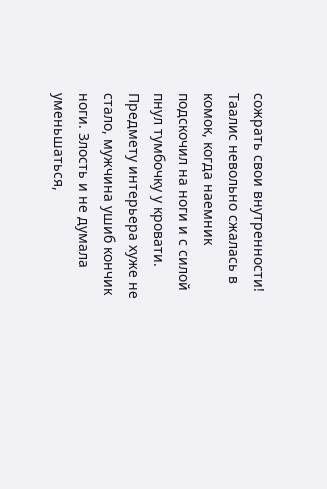сожрать свои внутренности!
Таалис невольно сжалась в комок, когда наемник подскочил на ноги и с силой пнул тумбочку у кровати. Предмету интерьера хуже не стало, мужчина ушиб кончик ноги. Злость и не думала уменьшаться,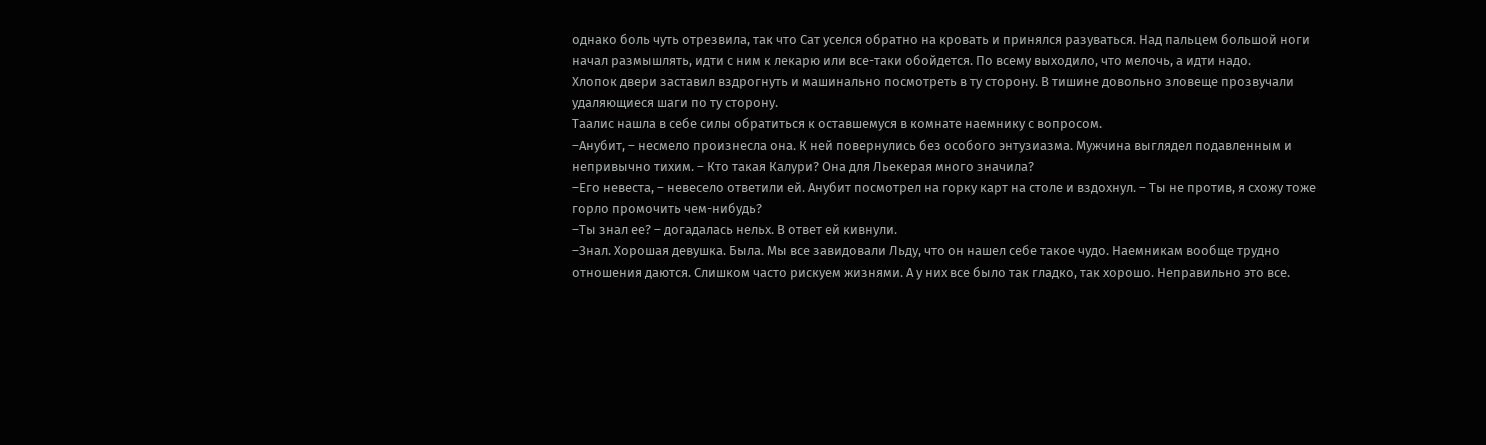однако боль чуть отрезвила, так что Сат уселся обратно на кровать и принялся разуваться. Над пальцем большой ноги начал размышлять, идти с ним к лекарю или все-таки обойдется. По всему выходило, что мелочь, а идти надо.
Хлопок двери заставил вздрогнуть и машинально посмотреть в ту сторону. В тишине довольно зловеще прозвучали удаляющиеся шаги по ту сторону.
Таалис нашла в себе силы обратиться к оставшемуся в комнате наемнику с вопросом.
–Анубит, – несмело произнесла она. К ней повернулись без особого энтузиазма. Мужчина выглядел подавленным и непривычно тихим. – Кто такая Калури? Она для Льекерая много значила?
–Его невеста, – невесело ответили ей. Анубит посмотрел на горку карт на столе и вздохнул. – Ты не против, я схожу тоже горло промочить чем-нибудь?
–Ты знал ее? – догадалась нельх. В ответ ей кивнули.
–Знал. Хорошая девушка. Была. Мы все завидовали Льду, что он нашел себе такое чудо. Наемникам вообще трудно отношения даются. Слишком часто рискуем жизнями. А у них все было так гладко, так хорошо. Неправильно это все.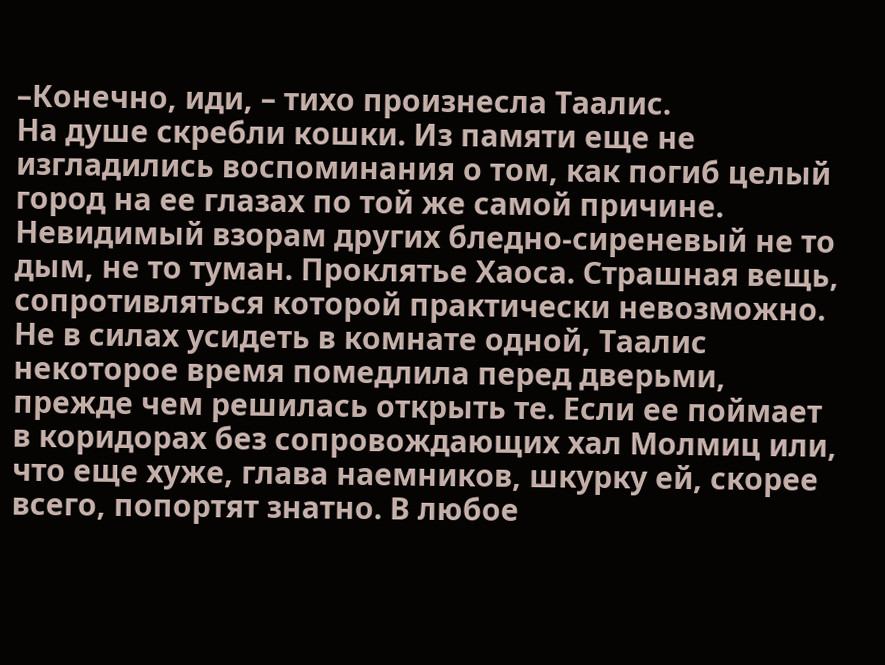–Конечно, иди, – тихо произнесла Таалис.
На душе скребли кошки. Из памяти еще не изгладились воспоминания о том, как погиб целый город на ее глазах по той же самой причине. Невидимый взорам других бледно-сиреневый не то дым, не то туман. Проклятье Хаоса. Страшная вещь, сопротивляться которой практически невозможно.
Не в силах усидеть в комнате одной, Таалис некоторое время помедлила перед дверьми, прежде чем решилась открыть те. Если ее поймает в коридорах без сопровождающих хал Молмиц или, что еще хуже, глава наемников, шкурку ей, скорее всего, попортят знатно. В любое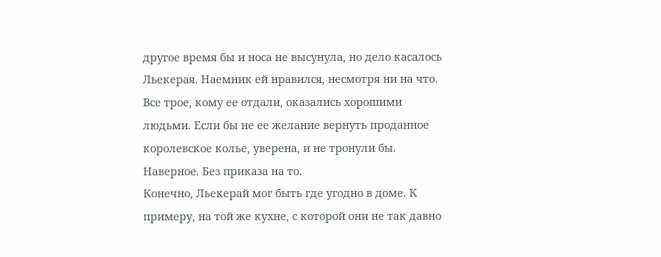другое время бы и носа не высунула, но дело касалось Льекерая. Наемник ей нравился, несмотря ни на что. Все трое, кому ее отдали, оказались хорошими людьми. Если бы не ее желание вернуть проданное королевское колье, уверена, и не тронули бы. Наверное. Без приказа на то.
Конечно, Льекерай мог быть где угодно в доме. К примеру, на той же кухне, с которой они не так давно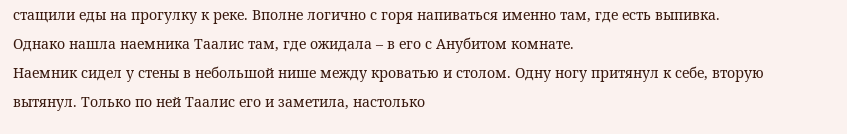стащили еды на прогулку к реке. Вполне логично с горя напиваться именно там, где есть выпивка. Однако нашла наемника Таалис там, где ожидала – в его с Анубитом комнате.
Наемник сидел у стены в небольшой нише между кроватью и столом. Одну ногу притянул к себе, вторую вытянул. Только по ней Таалис его и заметила, настолько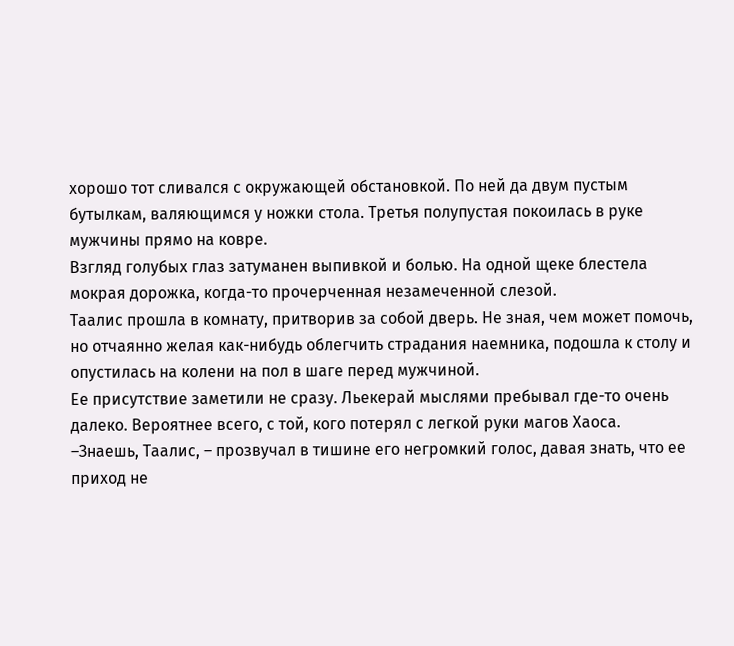хорошо тот сливался с окружающей обстановкой. По ней да двум пустым бутылкам, валяющимся у ножки стола. Третья полупустая покоилась в руке мужчины прямо на ковре.
Взгляд голубых глаз затуманен выпивкой и болью. На одной щеке блестела мокрая дорожка, когда-то прочерченная незамеченной слезой.
Таалис прошла в комнату, притворив за собой дверь. Не зная, чем может помочь, но отчаянно желая как-нибудь облегчить страдания наемника, подошла к столу и опустилась на колени на пол в шаге перед мужчиной.
Ее присутствие заметили не сразу. Льекерай мыслями пребывал где-то очень далеко. Вероятнее всего, с той, кого потерял с легкой руки магов Хаоса.
–Знаешь, Таалис, – прозвучал в тишине его негромкий голос, давая знать, что ее приход не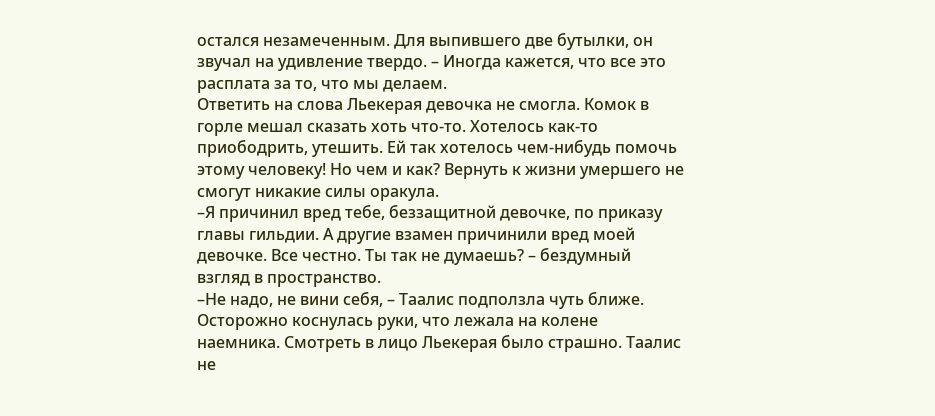остался незамеченным. Для выпившего две бутылки, он звучал на удивление твердо. – Иногда кажется, что все это расплата за то, что мы делаем.
Ответить на слова Льекерая девочка не смогла. Комок в горле мешал сказать хоть что-то. Хотелось как-то приободрить, утешить. Ей так хотелось чем-нибудь помочь этому человеку! Но чем и как? Вернуть к жизни умершего не смогут никакие силы оракула.
–Я причинил вред тебе, беззащитной девочке, по приказу главы гильдии. А другие взамен причинили вред моей девочке. Все честно. Ты так не думаешь? – бездумный взгляд в пространство.
–Не надо, не вини себя, – Таалис подползла чуть ближе. Осторожно коснулась руки, что лежала на колене наемника. Смотреть в лицо Льекерая было страшно. Таалис не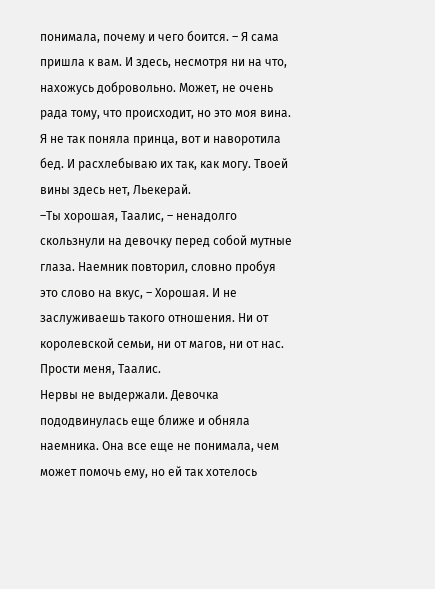понимала, почему и чего боится. – Я сама пришла к вам. И здесь, несмотря ни на что, нахожусь добровольно. Может, не очень рада тому, что происходит, но это моя вина. Я не так поняла принца, вот и наворотила бед. И расхлебываю их так, как могу. Твоей вины здесь нет, Льекерай.
–Ты хорошая, Таалис, – ненадолго скользнули на девочку перед собой мутные глаза. Наемник повторил, словно пробуя это слово на вкус, – Хорошая. И не заслуживаешь такого отношения. Ни от королевской семьи, ни от магов, ни от нас. Прости меня, Таалис.
Нервы не выдержали. Девочка пододвинулась еще ближе и обняла наемника. Она все еще не понимала, чем может помочь ему, но ей так хотелось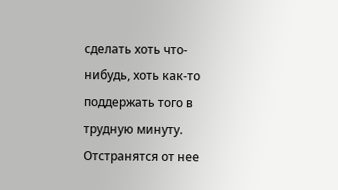сделать хоть что-нибудь, хоть как-то поддержать того в трудную минуту. Отстранятся от нее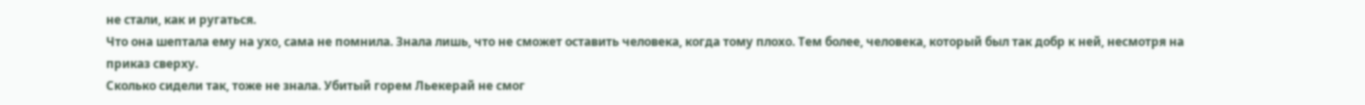не стали, как и ругаться.
Что она шептала ему на ухо, сама не помнила. Знала лишь, что не сможет оставить человека, когда тому плохо. Тем более, человека, который был так добр к ней, несмотря на приказ сверху.
Сколько сидели так, тоже не знала. Убитый горем Льекерай не смог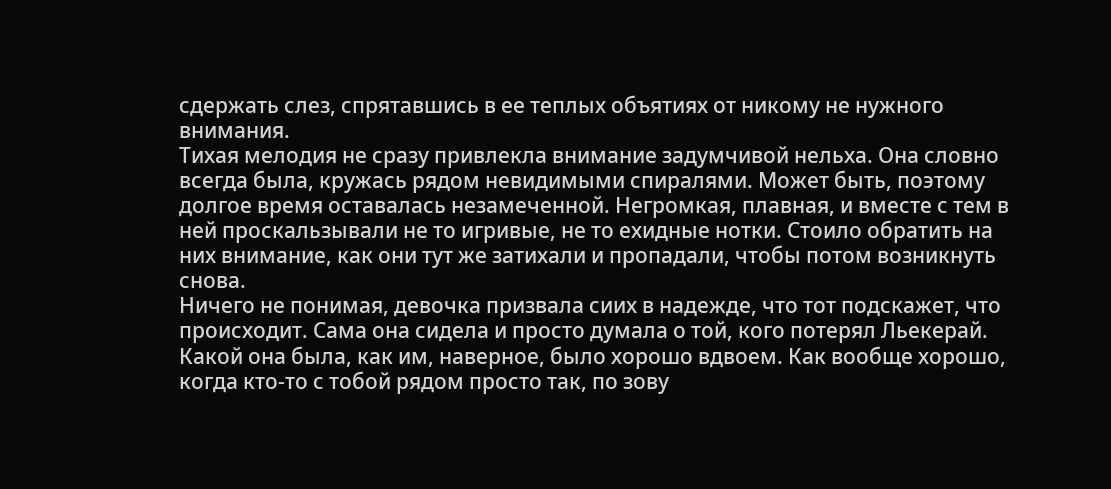сдержать слез, спрятавшись в ее теплых объятиях от никому не нужного внимания.
Тихая мелодия не сразу привлекла внимание задумчивой нельха. Она словно всегда была, кружась рядом невидимыми спиралями. Может быть, поэтому долгое время оставалась незамеченной. Негромкая, плавная, и вместе с тем в ней проскальзывали не то игривые, не то ехидные нотки. Стоило обратить на них внимание, как они тут же затихали и пропадали, чтобы потом возникнуть снова.
Ничего не понимая, девочка призвала сиих в надежде, что тот подскажет, что происходит. Сама она сидела и просто думала о той, кого потерял Льекерай. Какой она была, как им, наверное, было хорошо вдвоем. Как вообще хорошо, когда кто-то с тобой рядом просто так, по зову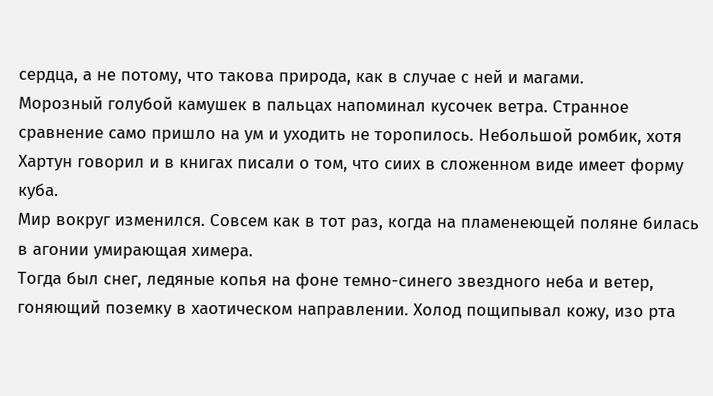сердца, а не потому, что такова природа, как в случае с ней и магами.
Морозный голубой камушек в пальцах напоминал кусочек ветра. Странное сравнение само пришло на ум и уходить не торопилось. Небольшой ромбик, хотя Хартун говорил и в книгах писали о том, что сиих в сложенном виде имеет форму куба.
Мир вокруг изменился. Совсем как в тот раз, когда на пламенеющей поляне билась в агонии умирающая химера.
Тогда был снег, ледяные копья на фоне темно-синего звездного неба и ветер, гоняющий поземку в хаотическом направлении. Холод пощипывал кожу, изо рта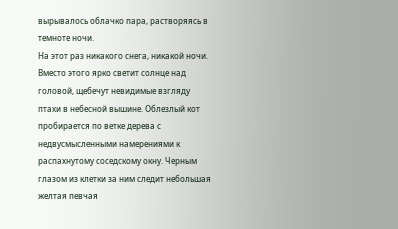вырывалось облачко пара, растворяясь в темноте ночи.
На этот раз никакого снега, никакой ночи. Вместо этого ярко светит солнце над головой, щебечут невидимые взгляду птахи в небесной вышине. Облезлый кот пробирается по ветке дерева с недвусмысленными намерениями к распахнутому соседскому окну. Черным глазом из клетки за ним следит небольшая желтая певчая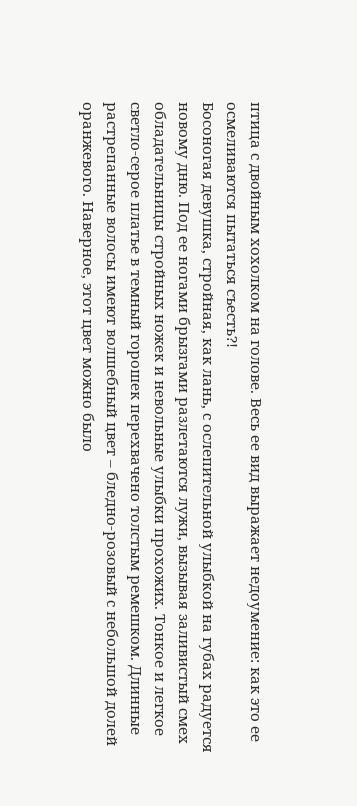птица с двойным хохолком на голове. Весь ее вид выражает недоумение: как это ее осмеливаются пытаться съесть?!
Босоногая девушка, стройная, как лань, с ослепительной улыбкой на губах радуется новому дню. Под ее ногами брызгами разлетаются лужи, вызывая заливистый смех обладательницы стройных ножек и невольные улыбки прохожих. Тонкое и легкое светло-серое платье в темный горошек перехвачено толстым ремешком. Длинные растрепанные волосы имеют волшебный цвет – бледно-розовый с небольшой долей оранжевого. Наверное, этот цвет можно было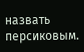назвать персиковым.